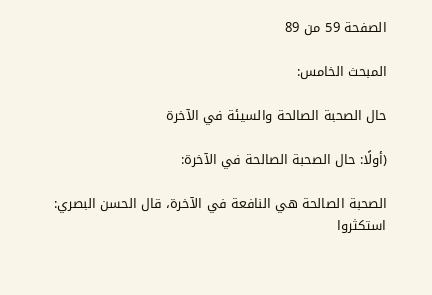الصفحة 59 من 89

المبحث الخامس:

حال الصحبة الصالحة والسيئة في الآخرة

(أولًا: حال الصحبة الصالحة في الآخرة:

الصحبة الصالحة هي النافعة في الآخرة، قال الحسن البصري: استكثروا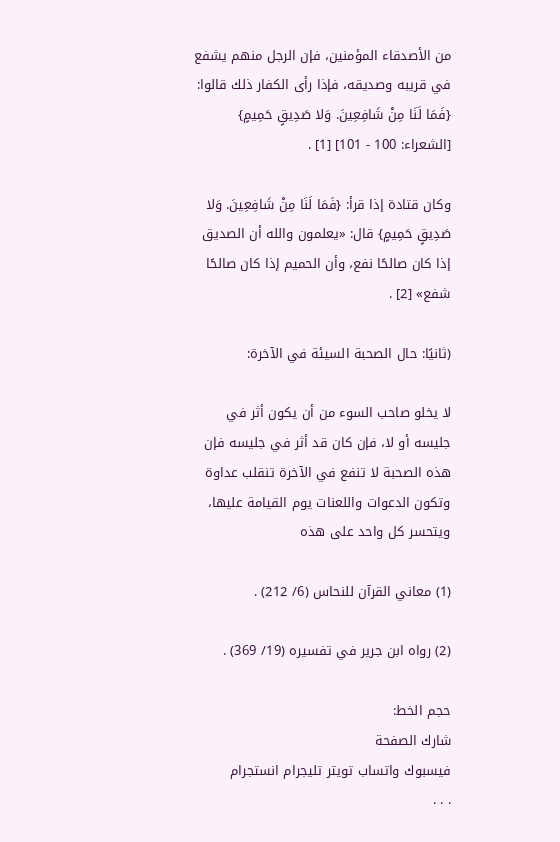من الأصدقاء المؤمنين، فإن الرجل منهم يشفع في قريبه وصديقه، فإذا رأى الكفار ذلك قالوا: {فَمَا لَنَا مِنْ شَافِعِينَ. وَلا صَدِيقٍ حَمِيمٍ} [الشعراء: 100 - 101] [1] .

وكان قتادة إذا قرأ: {فَمَا لَنَا مِنْ شَافِعِينَ. وَلا صَدِيقٍ حَمِيمٍ} قال: «يعلمون والله أن الصديق إذا كان صالحًا نفع، وأن الحميم إذا كان صالحًا شفع» [2] .

(ثانيًا: حال الصحبة السيئة في الآخرة:

لا يخلو صاحب السوء من أن يكون أثر في جليسه أو لا، فإن كان قد أثر في جليسه فإن هذه الصحبة لا تنفع في الآخرة تنقلب عداوة وتكون الدعوات واللعنات يوم القيامة عليها، ويتحسر كل واحد على هذه

(1) معاني القرآن للنحاس (6/ 212) .

(2) رواه ابن جرير في تفسيره (19/ 369) .

حجم الخط:
شارك الصفحة
فيسبوك واتساب تويتر تليجرام انستجرام
. . .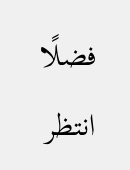فضلًا انتظر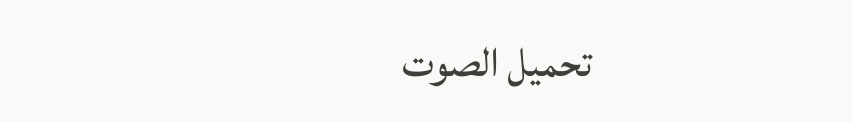تحميل الصوت